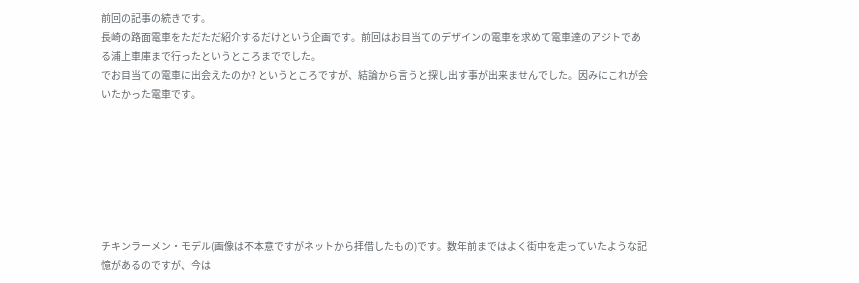前回の記事の続きです。
長崎の路面電車をただただ紹介するだけという企画です。前回はお目当てのデザインの電車を求めて電車達のアジトである浦上車庫まで行ったというところまででした。
でお目当ての電車に出会えたのか? というところですが、結論から言うと探し出す事が出来ませんでした。因みにこれが会いたかった電車です。







チキンラーメン・モデル(画像は不本意ですがネットから拝借したもの)です。数年前まではよく街中を走っていたような記憶があるのですが、今は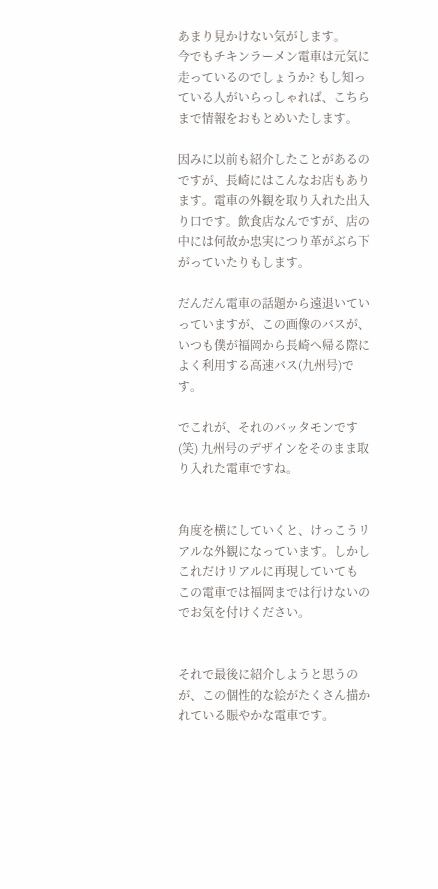あまり見かけない気がします。
今でもチキンラーメン電車は元気に走っているのでしょうか? もし知っている人がいらっしゃれば、こちらまで情報をおもとめいたします。

因みに以前も紹介したことがあるのですが、長崎にはこんなお店もあります。電車の外観を取り入れた出入り口です。飲食店なんですが、店の中には何故か忠実につり革がぶら下がっていたりもします。

だんだん電車の話題から遠退いていっていますが、この画像のバスが、いつも僕が福岡から長崎へ帰る際によく利用する高速バス(九州号)です。

でこれが、それのバッタモンです(笑) 九州号のデザインをそのまま取り入れた電車ですね。


角度を横にしていくと、けっこうリアルな外観になっています。しかしこれだけリアルに再現していても この電車では福岡までは行けないのでお気を付けください。


それで最後に紹介しようと思うのが、この個性的な絵がたくさん描かれている賑やかな電車です。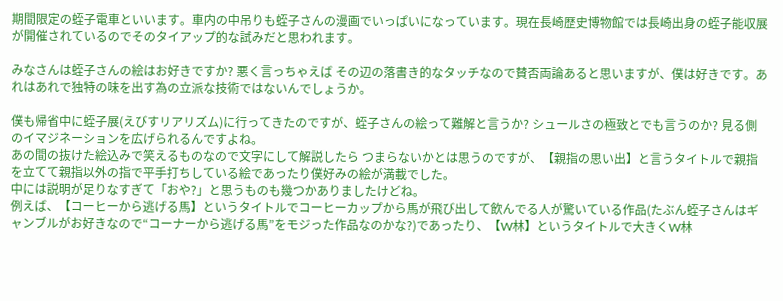期間限定の蛭子電車といいます。車内の中吊りも蛭子さんの漫画でいっぱいになっています。現在長崎歴史博物館では長崎出身の蛭子能収展が開催されているのでそのタイアップ的な試みだと思われます。

みなさんは蛭子さんの絵はお好きですか? 悪く言っちゃえば その辺の落書き的なタッチなので賛否両論あると思いますが、僕は好きです。あれはあれで独特の味を出す為の立派な技術ではないんでしょうか。

僕も帰省中に蛭子展(えびすリアリズム)に行ってきたのですが、蛭子さんの絵って難解と言うか? シュールさの極致とでも言うのか? 見る側のイマジネーションを広げられるんですよね。
あの間の抜けた絵込みで笑えるものなので文字にして解説したら つまらないかとは思うのですが、【親指の思い出】と言うタイトルで親指を立てて親指以外の指で平手打ちしている絵であったり僕好みの絵が満載でした。
中には説明が足りなすぎて「おや?」と思うものも幾つかありましたけどね。
例えば、【コーヒーから逃げる馬】というタイトルでコーヒーカップから馬が飛び出して飲んでる人が驚いている作品(たぶん蛭子さんはギャンブルがお好きなので“コーナーから逃げる馬”をモジった作品なのかな?)であったり、【W林】というタイトルで大きくW林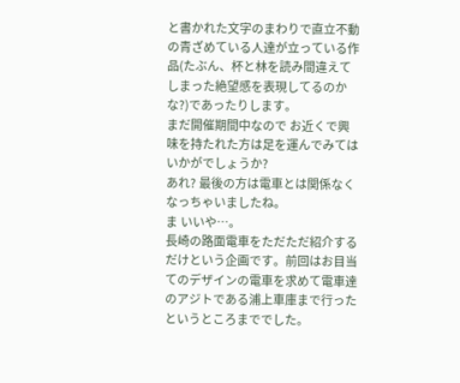と書かれた文字のまわりで直立不動の青ざめている人達が立っている作品(たぶん、杯と林を読み間違えてしまった絶望感を表現してるのかな?)であったりします。
まだ開催期間中なので お近くで興味を持たれた方は足を運んでみてはいかがでしょうか?
あれ? 最後の方は電車とは関係なくなっちゃいましたね。
ま いいや…。
長崎の路面電車をただただ紹介するだけという企画です。前回はお目当てのデザインの電車を求めて電車達のアジトである浦上車庫まで行ったというところまででした。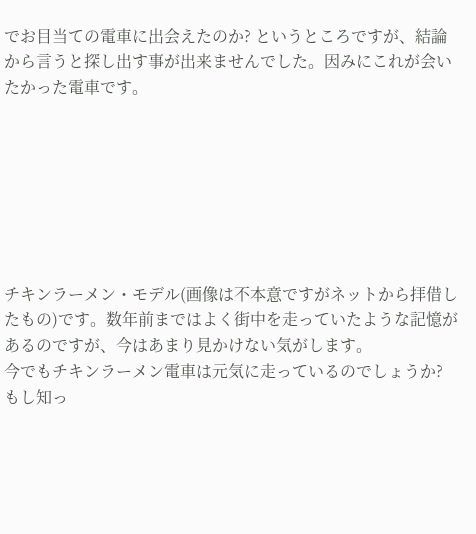でお目当ての電車に出会えたのか? というところですが、結論から言うと探し出す事が出来ませんでした。因みにこれが会いたかった電車です。







チキンラーメン・モデル(画像は不本意ですがネットから拝借したもの)です。数年前まではよく街中を走っていたような記憶があるのですが、今はあまり見かけない気がします。
今でもチキンラーメン電車は元気に走っているのでしょうか? もし知っ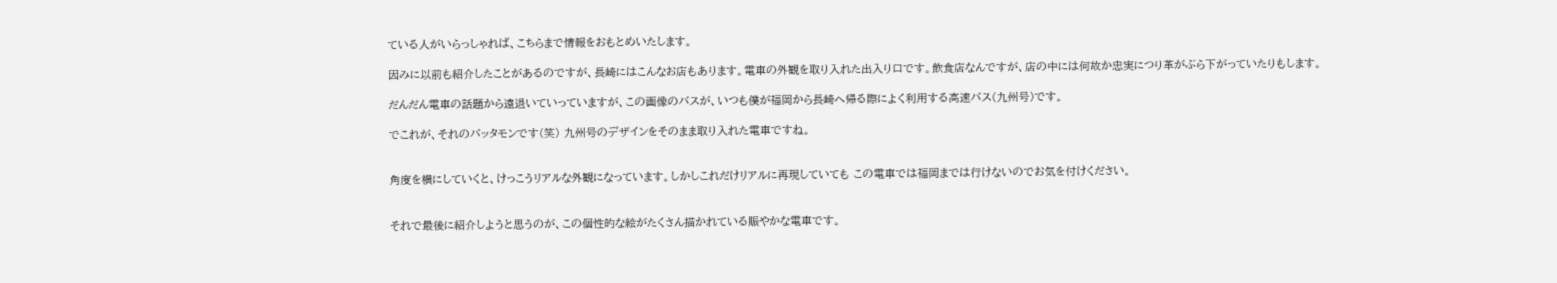ている人がいらっしゃれば、こちらまで情報をおもとめいたします。

因みに以前も紹介したことがあるのですが、長崎にはこんなお店もあります。電車の外観を取り入れた出入り口です。飲食店なんですが、店の中には何故か忠実につり革がぶら下がっていたりもします。

だんだん電車の話題から遠退いていっていますが、この画像のバスが、いつも僕が福岡から長崎へ帰る際によく利用する高速バス(九州号)です。

でこれが、それのバッタモンです(笑) 九州号のデザインをそのまま取り入れた電車ですね。


角度を横にしていくと、けっこうリアルな外観になっています。しかしこれだけリアルに再現していても この電車では福岡までは行けないのでお気を付けください。


それで最後に紹介しようと思うのが、この個性的な絵がたくさん描かれている賑やかな電車です。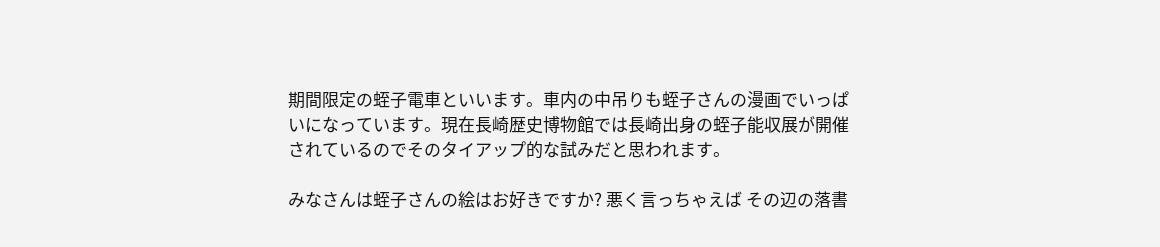期間限定の蛭子電車といいます。車内の中吊りも蛭子さんの漫画でいっぱいになっています。現在長崎歴史博物館では長崎出身の蛭子能収展が開催されているのでそのタイアップ的な試みだと思われます。

みなさんは蛭子さんの絵はお好きですか? 悪く言っちゃえば その辺の落書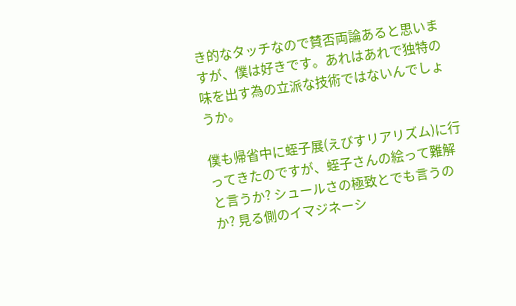き的なタッチなので賛否両論あると思いますが、僕は好きです。あれはあれで独特の味を出す為の立派な技術ではないんでしょうか。

僕も帰省中に蛭子展(えびすリアリズム)に行ってきたのですが、蛭子さんの絵って難解と言うか? シュールさの極致とでも言うのか? 見る側のイマジネーシ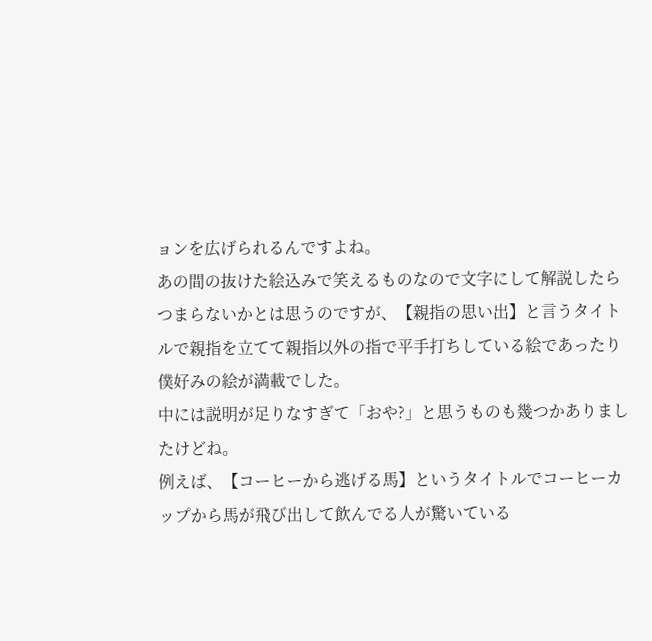ョンを広げられるんですよね。
あの間の抜けた絵込みで笑えるものなので文字にして解説したら つまらないかとは思うのですが、【親指の思い出】と言うタイトルで親指を立てて親指以外の指で平手打ちしている絵であったり僕好みの絵が満載でした。
中には説明が足りなすぎて「おや?」と思うものも幾つかありましたけどね。
例えば、【コーヒーから逃げる馬】というタイトルでコーヒーカップから馬が飛び出して飲んでる人が驚いている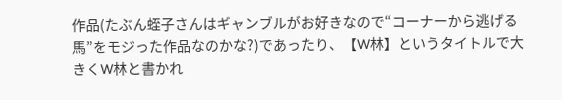作品(たぶん蛭子さんはギャンブルがお好きなので“コーナーから逃げる馬”をモジった作品なのかな?)であったり、【W林】というタイトルで大きくW林と書かれ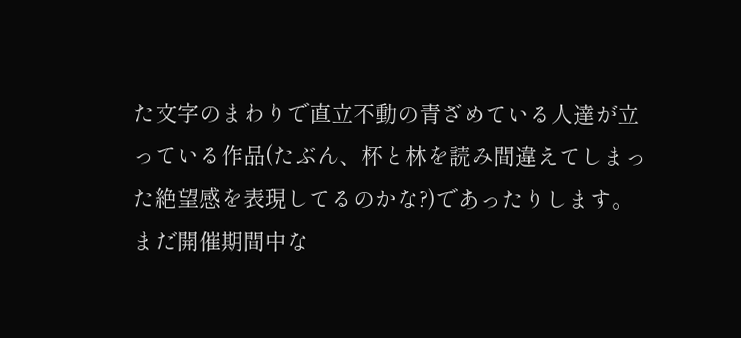た文字のまわりで直立不動の青ざめている人達が立っている作品(たぶん、杯と林を読み間違えてしまった絶望感を表現してるのかな?)であったりします。
まだ開催期間中な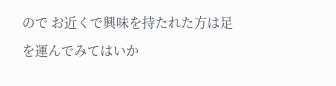ので お近くで興味を持たれた方は足を運んでみてはいか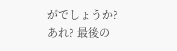がでしょうか?
あれ? 最後の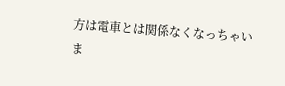方は電車とは関係なくなっちゃいま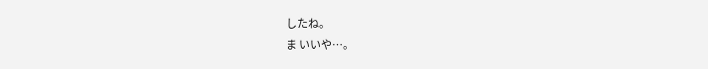したね。
ま いいや…。